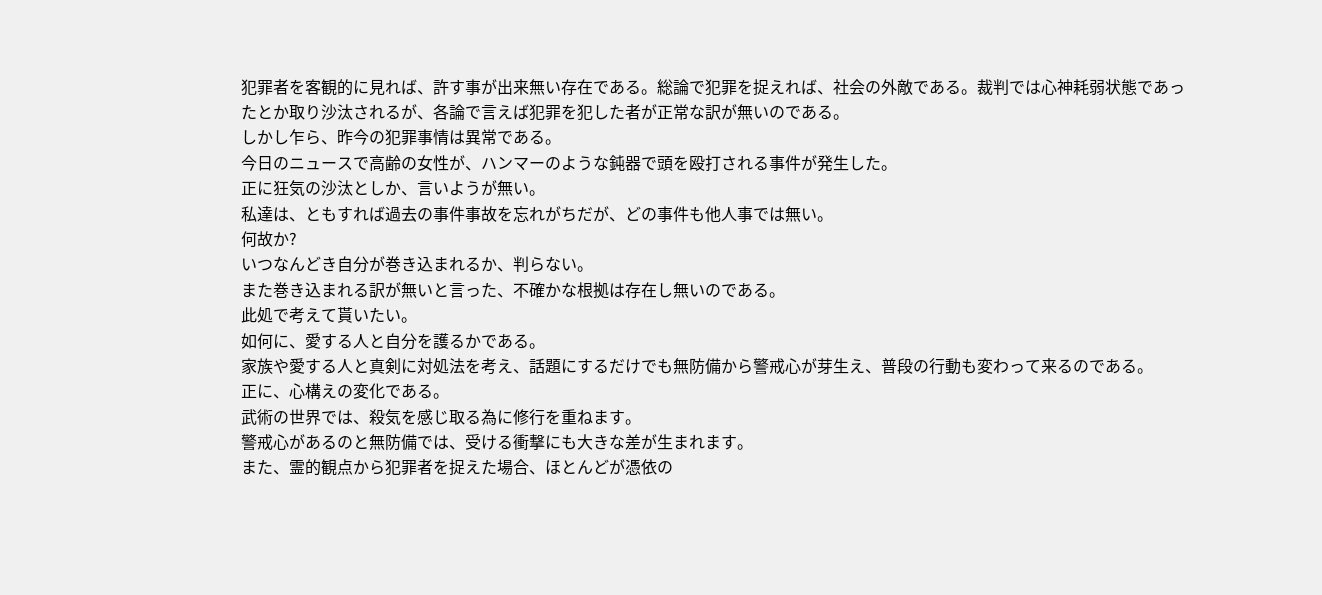犯罪者を客観的に見れば、許す事が出来無い存在である。総論で犯罪を捉えれば、社会の外敵である。裁判では心神耗弱状態であったとか取り沙汰されるが、各論で言えば犯罪を犯した者が正常な訳が無いのである。
しかし乍ら、昨今の犯罪事情は異常である。
今日のニュースで高齢の女性が、ハンマーのような鈍器で頭を殴打される事件が発生した。
正に狂気の沙汰としか、言いようが無い。
私達は、ともすれば過去の事件事故を忘れがちだが、どの事件も他人事では無い。
何故か?
いつなんどき自分が巻き込まれるか、判らない。
また巻き込まれる訳が無いと言った、不確かな根拠は存在し無いのである。
此処で考えて貰いたい。
如何に、愛する人と自分を護るかである。
家族や愛する人と真剣に対処法を考え、話題にするだけでも無防備から警戒心が芽生え、普段の行動も変わって来るのである。
正に、心構えの変化である。
武術の世界では、殺気を感じ取る為に修行を重ねます。
警戒心があるのと無防備では、受ける衝撃にも大きな差が生まれます。
また、霊的観点から犯罪者を捉えた場合、ほとんどが憑依の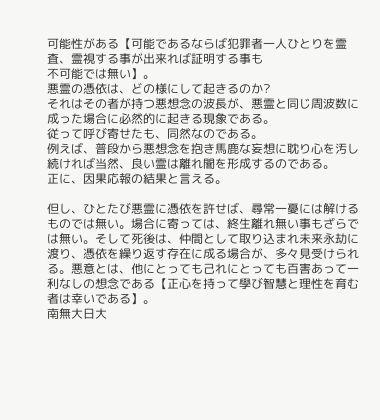可能性がある【可能であるならば犯罪者一人ひとりを霊査、霊視する事が出来れば証明する事も
不可能では無い】。
悪霊の憑依は、どの様にして起きるのか?
それはその者が持つ悪想念の波長が、悪霊と同じ周波数に成った場合に必然的に起きる現象である。
従って呼び寄せたも、同然なのである。
例えば、普段から悪想念を抱き馬鹿な妄想に耽り心を汚し続ければ当然、良い霊は離れ闇を形成するのである。
正に、因果応報の結果と言える。

但し、ひとたび悪霊に憑依を許せば、尋常一憂には解けるものでは無い。場合に寄っては、終生離れ無い事もざらでは無い。そして死後は、仲間として取り込まれ未来永劫に渡り、憑依を繰り返す存在に成る場合が、多々見受けられる。悪意とは、他にとっても己れにとっても百害あって一利なしの想念である【正心を持って學び智慧と理性を育む者は幸いである】。
南無大日大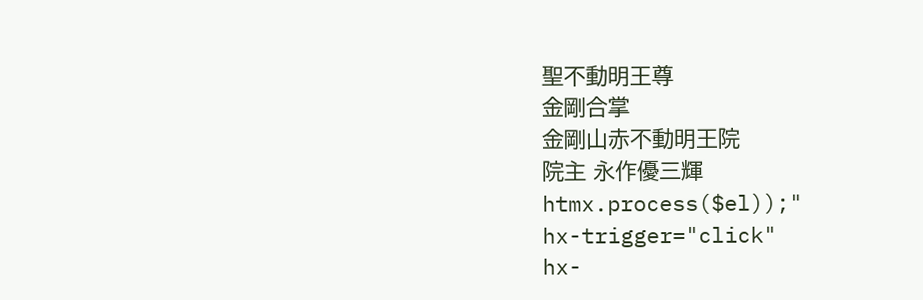聖不動明王尊
金剛合掌
金剛山赤不動明王院
院主 永作優三輝
htmx.process($el));"
hx-trigger="click"
hx-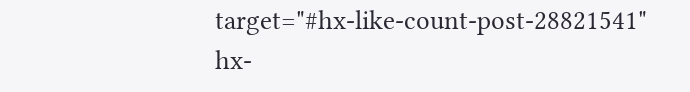target="#hx-like-count-post-28821541"
hx-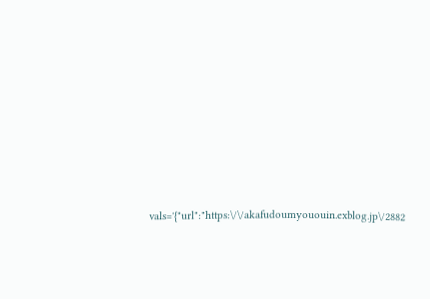vals='{"url":"https:\/\/akafudoumyououin.exblog.jp\/2882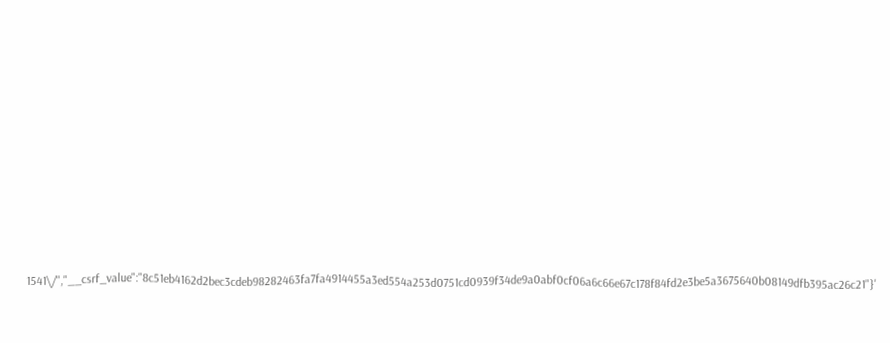1541\/","__csrf_value":"8c51eb4162d2bec3cdeb98282463fa7fa4914455a3ed554a253d0751cd0939f34de9a0abf0cf06a6c66e67c178f84fd2e3be5a3675640b08149dfb395ac26c21"}'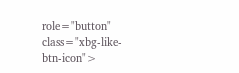role="button"
class="xbg-like-btn-icon">